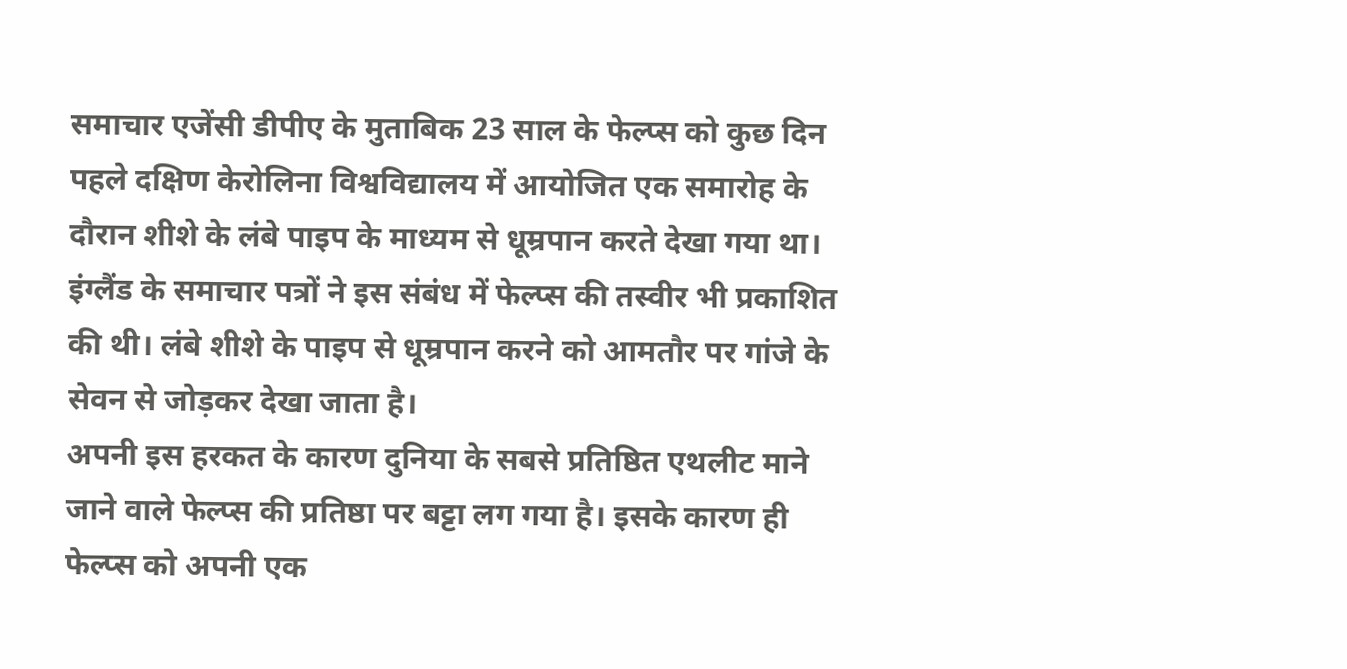समाचार एजेंसी डीपीए के मुताबिक 23 साल के फेल्प्स को कुछ दिन पहले दक्षिण केरोलिना विश्वविद्यालय में आयोजित एक समारोह के दौरान शीशे के लंबे पाइप के माध्यम से धूम्रपान करते देखा गया था। इंग्लैंड के समाचार पत्रों ने इस संबंध में फेल्प्स की तस्वीर भी प्रकाशित की थी। लंबे शीशे के पाइप से धूम्रपान करने को आमतौर पर गांजे के सेवन से जोड़कर देखा जाता है।
अपनी इस हरकत के कारण दुनिया के सबसे प्रतिष्ठित एथलीट माने जाने वाले फेल्प्स की प्रतिष्ठा पर बट्टा लग गया है। इसके कारण ही फेल्प्स को अपनी एक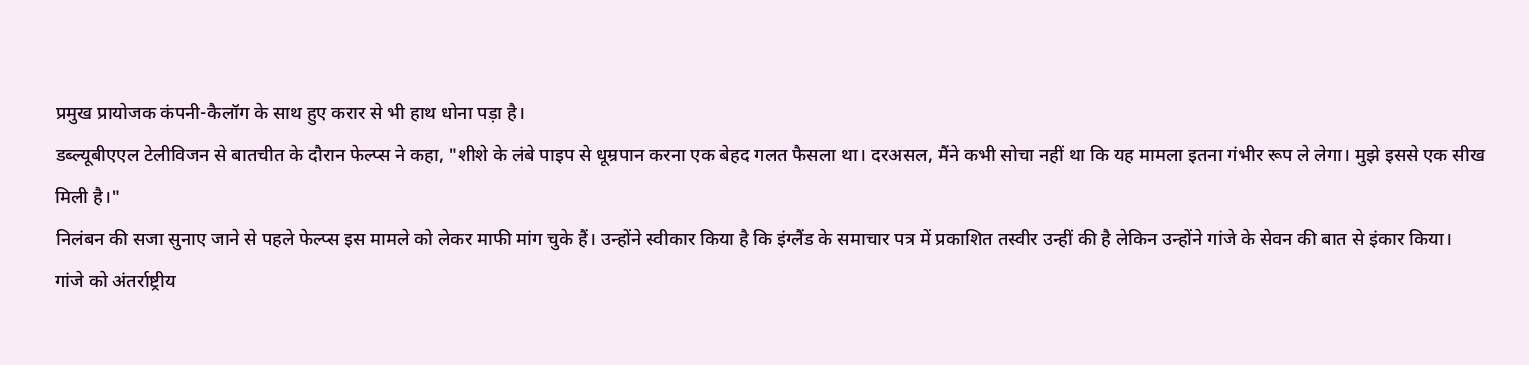प्रमुख प्रायोजक कंपनी-कैलॉग के साथ हुए करार से भी हाथ धोना पड़ा है।
डब्ल्यूबीएएल टेलीविजन से बातचीत के दौरान फेल्प्स ने कहा, "शीशे के लंबे पाइप से धूम्रपान करना एक बेहद गलत फैसला था। दरअसल, मैंने कभी सोचा नहीं था कि यह मामला इतना गंभीर रूप ले लेगा। मुझे इससे एक सीख मिली है।"
निलंबन की सजा सुनाए जाने से पहले फेल्प्स इस मामले को लेकर माफी मांग चुके हैं। उन्होंने स्वीकार किया है कि इंग्लैंड के समाचार पत्र में प्रकाशित तस्वीर उन्हीं की है लेकिन उन्होंने गांजे के सेवन की बात से इंकार किया।
गांजे को अंतर्राष्ट्रीय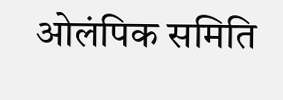ओलंपिक समिति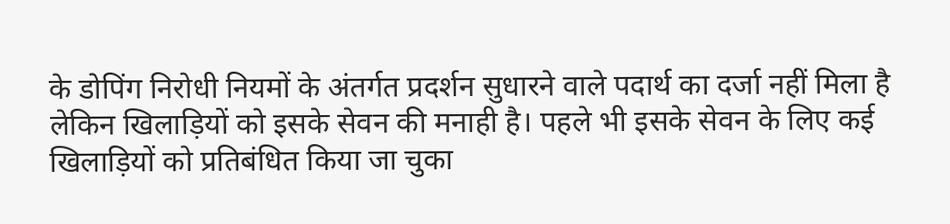के डोपिंग निरोधी नियमों के अंतर्गत प्रदर्शन सुधारने वाले पदार्थ का दर्जा नहीं मिला है लेकिन खिलाड़ियों को इसके सेवन की मनाही है। पहले भी इसके सेवन के लिए कई खिलाड़ियों को प्रतिबंधित किया जा चुका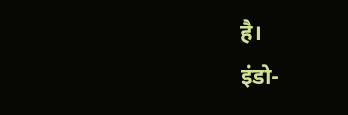है।
इंडो-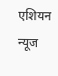एशियन न्यूज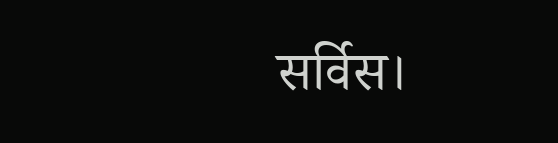सर्विस।